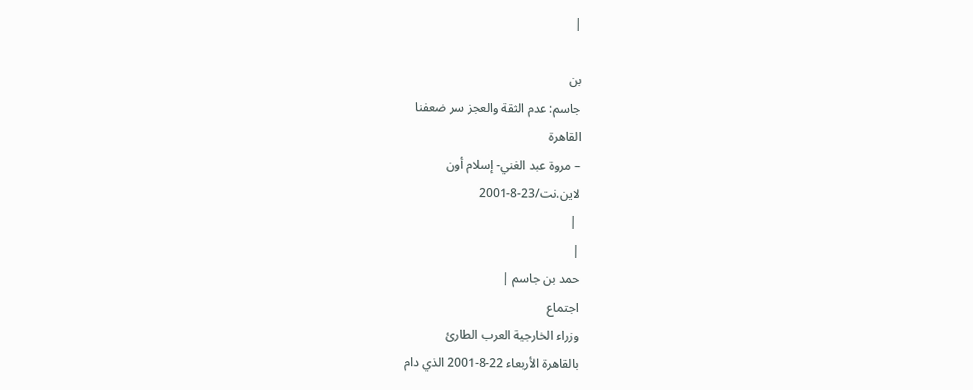|

بن
جاسم: عدم الثقة والعجز سر ضعفنا
القاهرة
– مروة عبد الغني- إسلام أون
لاين.نت/23-8-2001
 |
|
حمد بن جاسم |
اجتماع
وزراء الخارجية العرب الطارئ
بالقاهرة الأربعاء 22-8-2001 الذي دام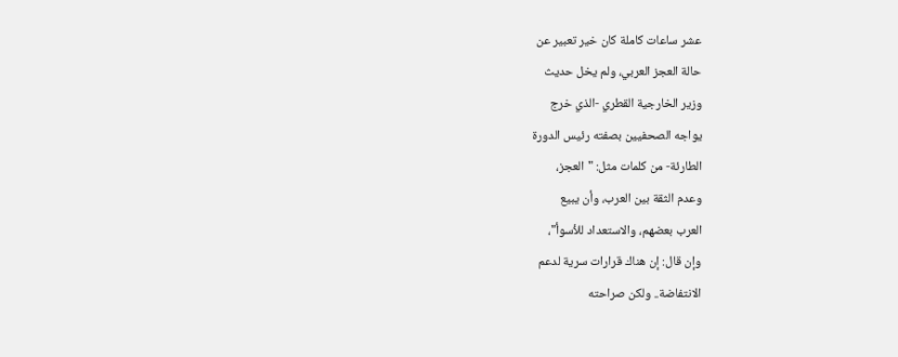عشر ساعات كاملة كان خير تعبير عن
حالة العجز العربي، ولم يخل حديث
وزير الخارجية القطري -الذي خرج
يواجه الصحفيين بصفته رئيس الدورة
الطارئة- من كلمات مثل: "العجز،
وعدم الثقة بين العرب، وأن يبيع
العرب بعضهم، والاستعداد للأسوأ"،
وإن قال: إن هناك قرارات سرية لدعم
الانتفاضة.. ولكن صراحته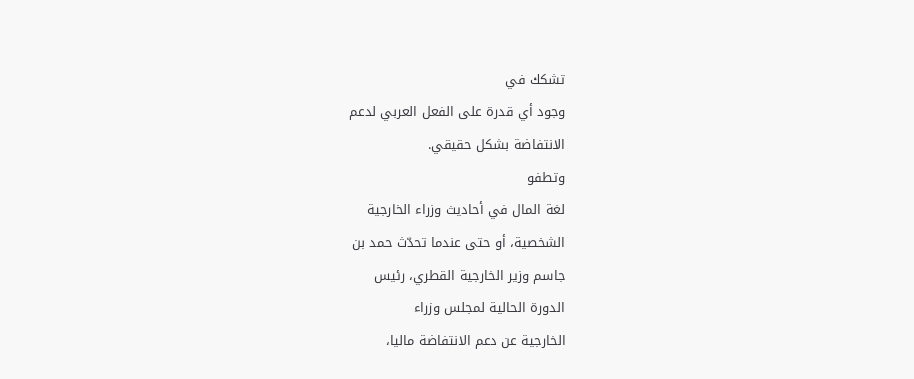تشكك في
وجود أي قدرة على الفعل العربي لدعم
الانتفاضة بشكل حقيقي.
وتطفو
لغة المال في أحاديث وزراء الخارجية
الشخصية، أو حتى عندما تحدّث حمد بن
جاسم وزير الخارجية القطري، رئيس
الدورة الحالية لمجلس وزراء
الخارجية عن دعم الانتفاضة ماليا،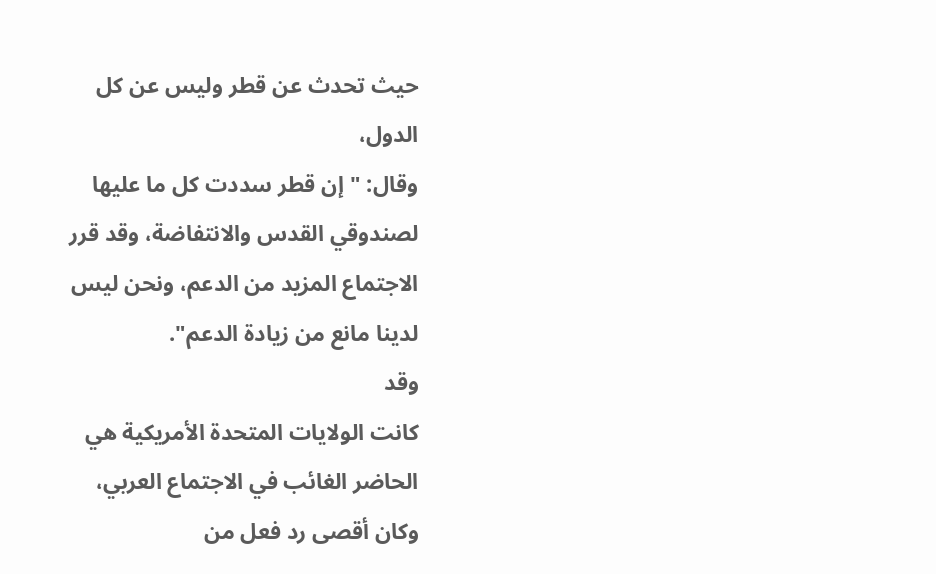حيث تحدث عن قطر وليس عن كل الدول،
وقال: "إن قطر سددت كل ما عليها
لصندوقي القدس والانتفاضة، وقد قرر
الاجتماع المزيد من الدعم، ونحن ليس
لدينا مانع من زيادة الدعم".
وقد
كانت الولايات المتحدة الأمريكية هي
الحاضر الغائب في الاجتماع العربي،
وكان أقصى رد فعل من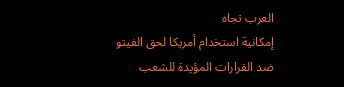العرب تجاه
إمكانية استخدام أمريكا لحق الفيتو
ضد القرارات المؤيدة للشعب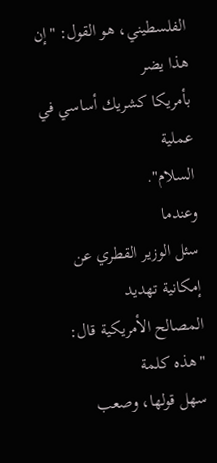الفلسطيني، هو القول: "إن هذا يضر
بأمريكا كشريك أساسي في عملية
السلام".
وعندما
سئل الوزير القطري عن إمكانية تهديد
المصالح الأمريكية قال: "هذه كلمة
سهل قولها، وصعب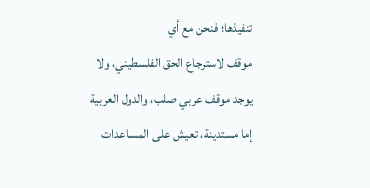تنفيذها؛ فنحن مع أي
موقف لاسترجاع الحق الفلسطيني، ولا
يوجد موقف عربي صلب، والدول العربية
إما مستدينة، تعيش على المساعدات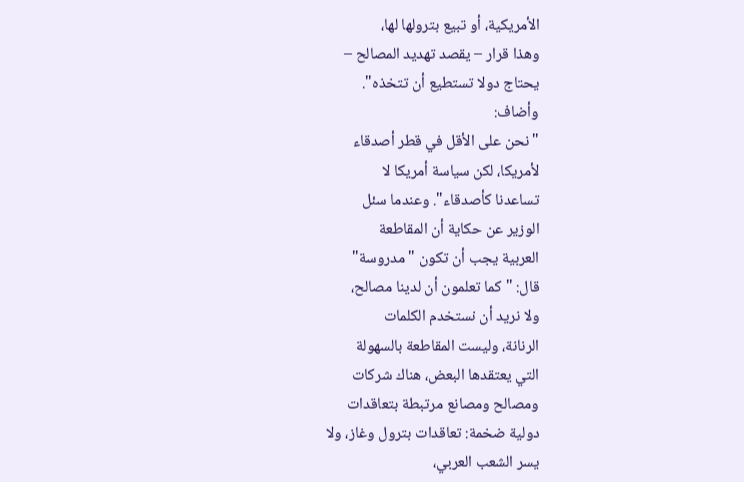الأمريكية، أو تبيع بترولها لها،
وهذا قرار – يقصد تهديد المصالح –
يحتاج دولا تستطيع أن تتخذه".
وأضاف:
"نحن على الأقل في قطر أصدقاء
لأمريكا، لكن سياسة أمريكا لا
تساعدنا كأصدقاء". وعندما سئل
الوزير عن حكاية أن المقاطعة
العربية يجب أن تكون "مدروسة"
قال: "كما تعلمون أن لدينا مصالح،
ولا نريد أن نستخدم الكلمات
الرنانة، وليست المقاطعة بالسهولة
التي يعتقدها البعض، هناك شركات
ومصالح ومصانع مرتبطة بتعاقدات
دولية ضخمة: تعاقدات بترول وغاز، ولا
يسر الشعب العربي،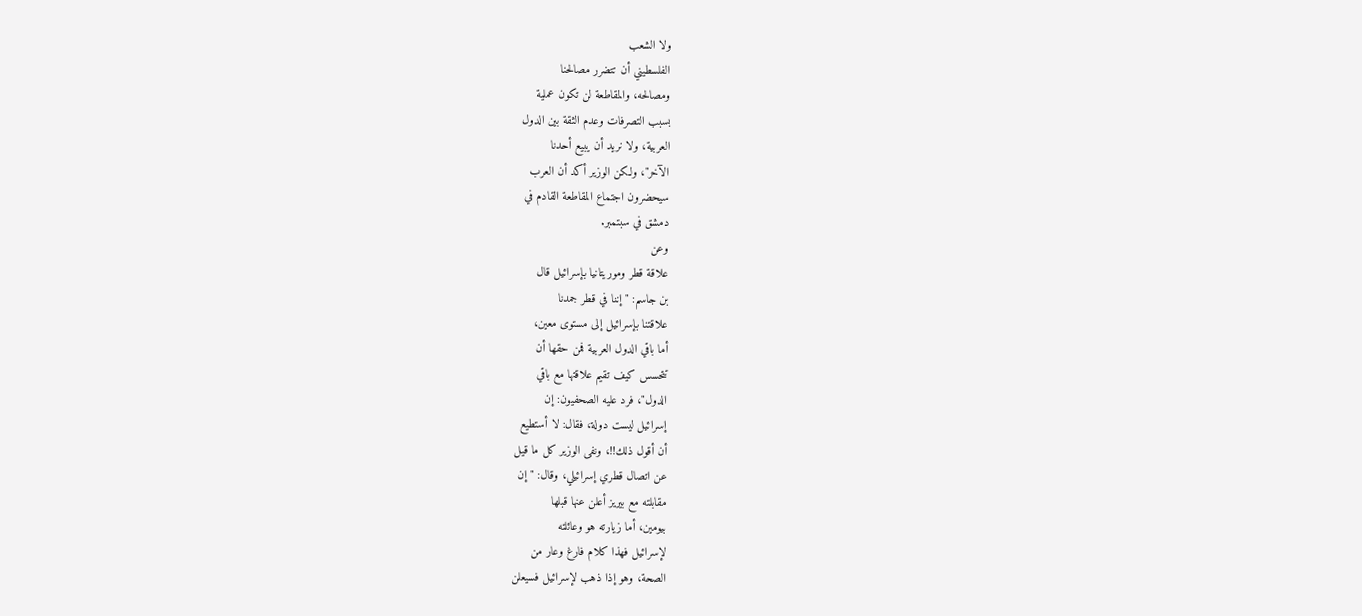ولا الشعب
الفلسطيني أن تتضرر مصالحنا
ومصالحه، والمقاطعة لن تكون عملية
بسبب التصرفات وعدم الثقة بين الدول
العربية، ولا نريد أن يبيع أحدنا
الآخر"، ولكن الوزير أكد أن العرب
سيحضرون اجتماع المقاطعة القادم في
دمشق في سبتمبر.
وعن
علاقة قطر وموريتانيا بإسرائيل قال
بن جاسم: "إننا في قطر جمدنا
علاقتنا بإسرائيل إلى مستوى معين،
أما باقي الدول العربية فمن حقها أن
تتحسس كيف تقيم علاقتها مع باقي
الدول"، فرد عليه الصحفيون: إن
إسرائيل ليست دولة، فقال: لا أستطيع
أن أقول ذلك!!، ونفى الوزير كل ما قيل
عن اتصال قطري إسرائيلي، وقال: "إن
مقابلته مع بيريز أعلن عنها قبلها
بيومين، أما زيارته هو وعائلته
لإسرائيل فهذا كلام فارغ وعار من
الصحة، وهو إذا ذهب لإسرائيل فسيعلن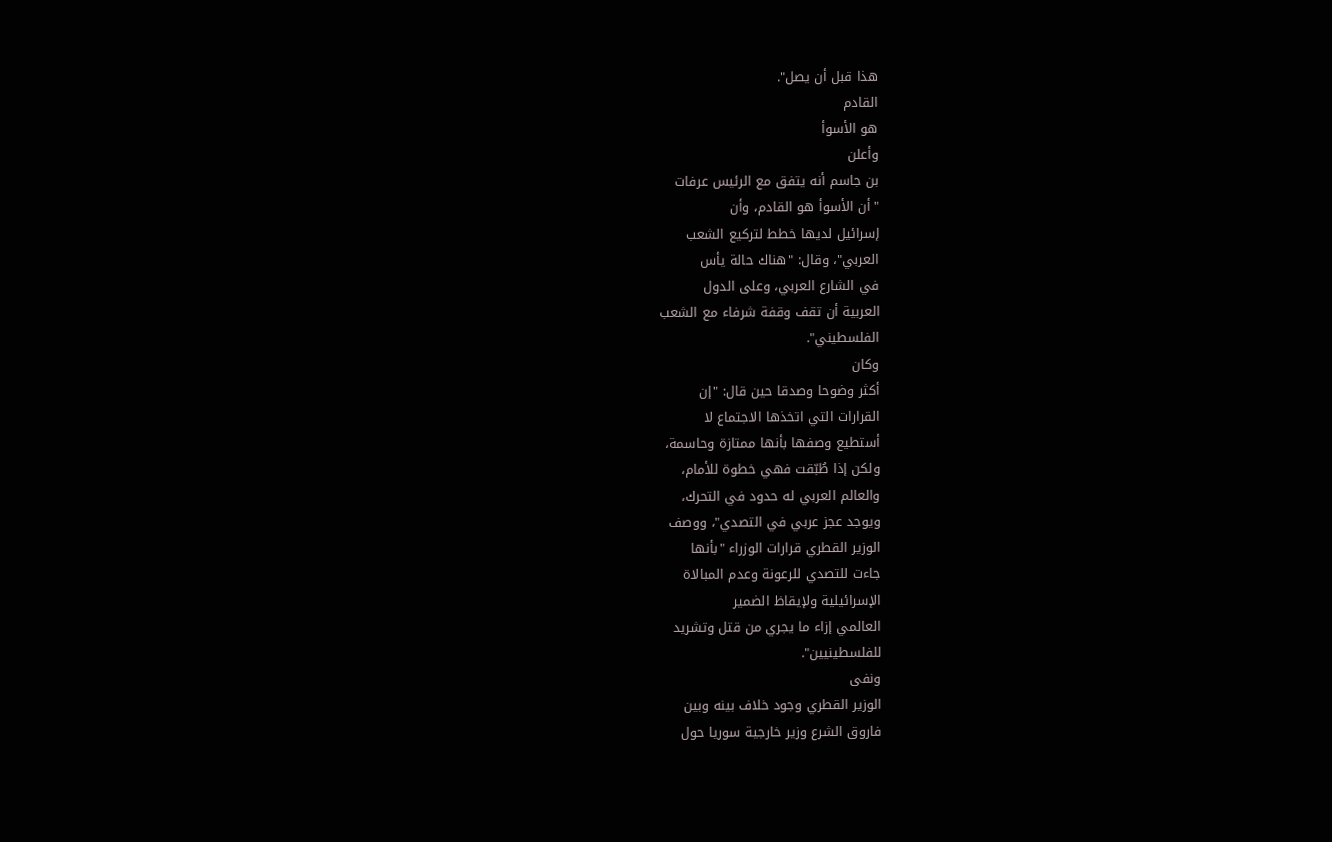هذا قبل أن يصل".
القادم
هو الأسوأ
وأعلن
بن جاسم أنه يتفق مع الرئيس عرفات
"أن الأسوأ هو القادم، وأن
إسرائيل لديها خطط لتركيع الشعب
العربي"، وقال: "هناك حالة يأس
في الشارع العربي، وعلى الدول
العربية أن تقف وقفة شرفاء مع الشعب
الفلسطيني".
وكان
أكثر وضوحا وصدقا حين قال: "إن
القرارات التي اتخذها الاجتماع لا
أستطيع وصفها بأنها ممتازة وحاسمة،
ولكن إذا طُبّقت فهي خطوة للأمام،
والعالم العربي له حدود في التحرك،
ويوجد عجز عربي في التصدي"، ووصف
الوزير القطري قرارات الوزراء "بأنها
جاءت للتصدي للرعونة وعدم المبالاة
الإسرائيلية ولإيقاظ الضمير
العالمي إزاء ما يجري من قتل وتشريد
للفلسطينيين".
ونفى
الوزير القطري وجود خلاف بينه وبين
فاروق الشرع وزير خارجية سوريا حول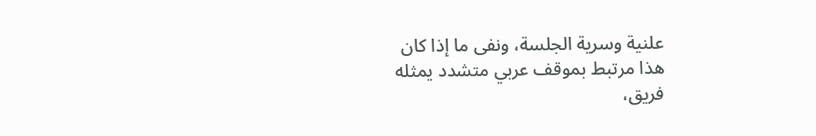علنية وسرية الجلسة، ونفى ما إذا كان
هذا مرتبط بموقف عربي متشدد يمثله
فريق،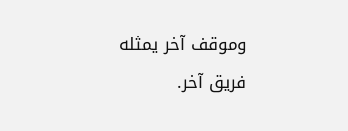وموقف آخر يمثله فريق آخر.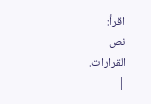اقرأ:
نص
القرارات.
|